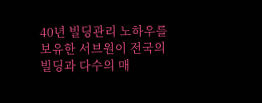40년 빌딩관리 노하우를 보유한 서브원이 전국의 빌딩과 다수의 매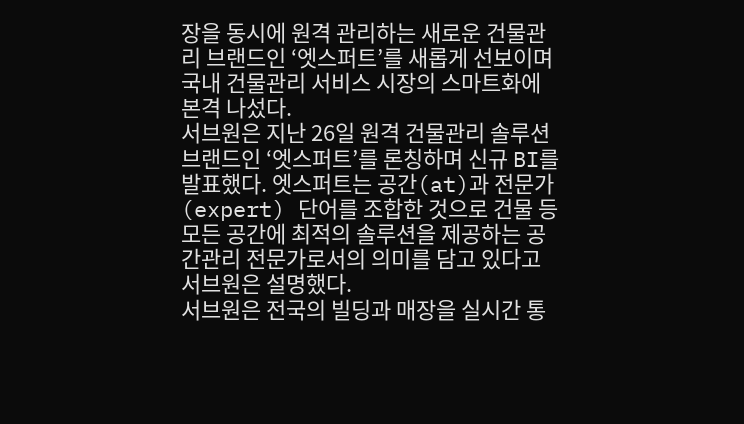장을 동시에 원격 관리하는 새로운 건물관리 브랜드인 ‘엣스퍼트’를 새롭게 선보이며 국내 건물관리 서비스 시장의 스마트화에 본격 나섰다.
서브원은 지난 26일 원격 건물관리 솔루션 브랜드인 ‘엣스퍼트’를 론칭하며 신규 BI를 발표했다. 엣스퍼트는 공간(at)과 전문가(expert) 단어를 조합한 것으로 건물 등 모든 공간에 최적의 솔루션을 제공하는 공간관리 전문가로서의 의미를 담고 있다고 서브원은 설명했다.
서브원은 전국의 빌딩과 매장을 실시간 통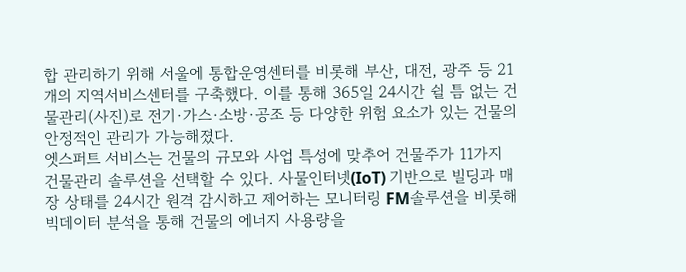합 관리하기 위해 서울에 통합운영센터를 비롯해 부산, 대전, 광주 등 21개의 지역서비스센터를 구축했다. 이를 통해 365일 24시간 쉴 틈 없는 건물관리(사진)로 전기·가스·소방·공조 등 다양한 위험 요소가 있는 건물의 안정적인 관리가 가능해졌다.
엣스퍼트 서비스는 건물의 규모와 사업 특성에 맞추어 건물주가 11가지 건물관리 솔루션을 선택할 수 있다. 사물인터넷(IoT) 기반으로 빌딩과 매장 상태를 24시간 원격 감시하고 제어하는 모니터링 FM솔루션을 비롯해 빅데이터 분석을 통해 건물의 에너지 사용량을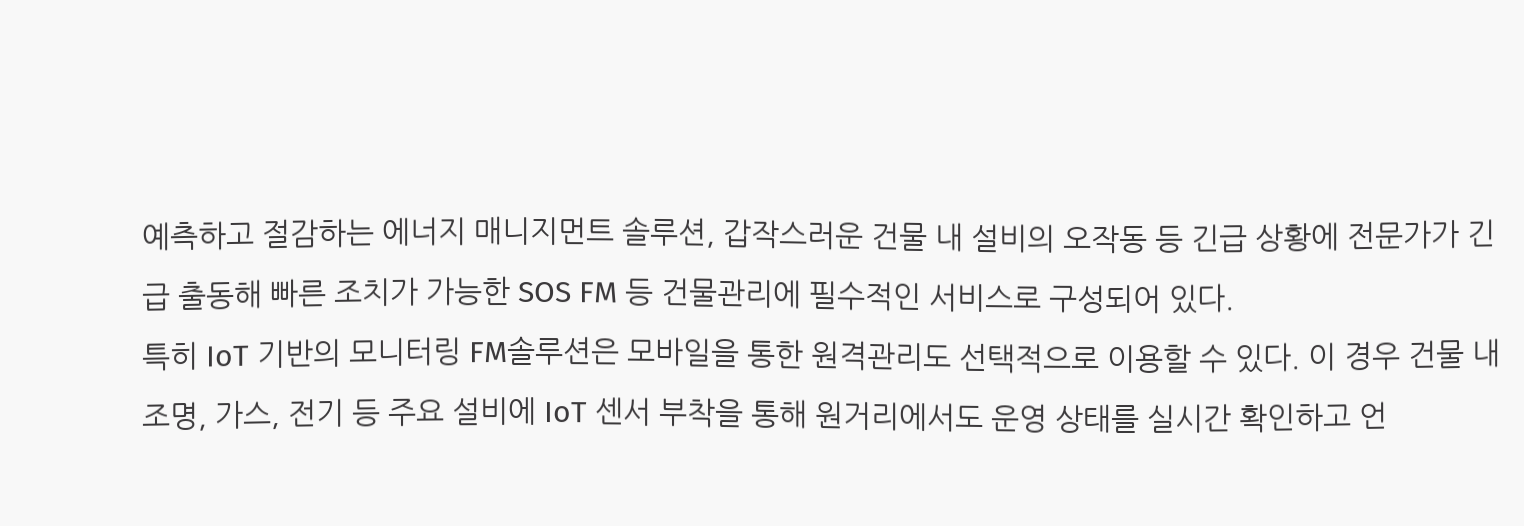예측하고 절감하는 에너지 매니지먼트 솔루션, 갑작스러운 건물 내 설비의 오작동 등 긴급 상황에 전문가가 긴급 출동해 빠른 조치가 가능한 SOS FM 등 건물관리에 필수적인 서비스로 구성되어 있다.
특히 IoT 기반의 모니터링 FM솔루션은 모바일을 통한 원격관리도 선택적으로 이용할 수 있다. 이 경우 건물 내 조명, 가스, 전기 등 주요 설비에 IoT 센서 부착을 통해 원거리에서도 운영 상태를 실시간 확인하고 언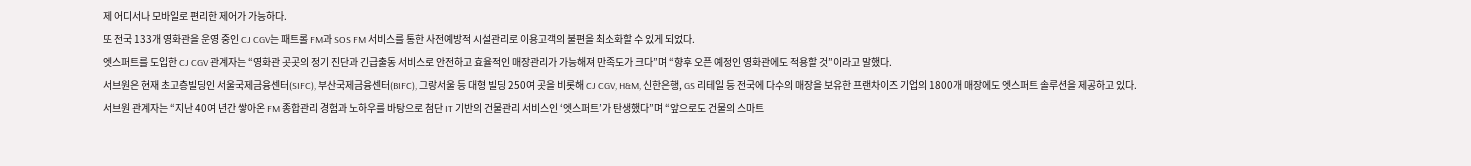제 어디서나 모바일로 편리한 제어가 가능하다.
또 전국 133개 영화관을 운영 중인 CJ CGV는 패트롤 FM과 SOS FM 서비스를 통한 사전예방적 시설관리로 이용고객의 불편을 최소화할 수 있게 되었다.
엣스퍼트를 도입한 CJ CGV 관계자는 “영화관 곳곳의 정기 진단과 긴급출동 서비스로 안전하고 효율적인 매장관리가 가능해져 만족도가 크다”며 “향후 오픈 예정인 영화관에도 적용할 것”이라고 말했다.
서브원은 현재 초고층빌딩인 서울국제금융센터(SIFC), 부산국제금융센터(BIFC), 그랑서울 등 대형 빌딩 250여 곳을 비롯해 CJ CGV, H&M, 신한은행, GS 리테일 등 전국에 다수의 매장을 보유한 프랜차이즈 기업의 1800개 매장에도 엣스퍼트 솔루션을 제공하고 있다.
서브원 관계자는 “지난 40여 년간 쌓아온 FM 종합관리 경험과 노하우를 바탕으로 첨단 IT 기반의 건물관리 서비스인 ‘엣스퍼트’가 탄생했다”며 “앞으로도 건물의 스마트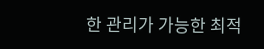한 관리가 가능한 최적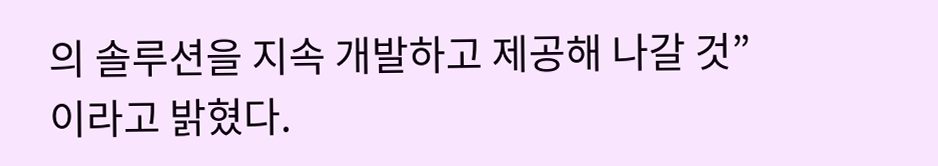의 솔루션을 지속 개발하고 제공해 나갈 것”이라고 밝혔다.